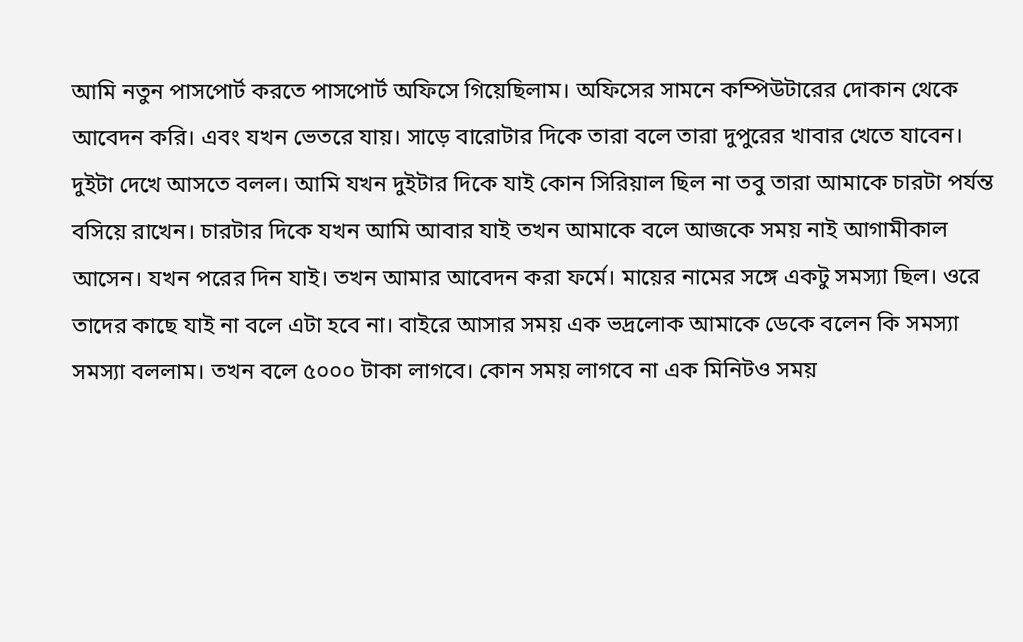আমি নতুন পাসপোর্ট করতে পাসপোর্ট অফিসে গিয়েছিলাম। অফিসের সামনে কম্পিউটারের দোকান থেকে আবেদন করি। এবং যখন ভেতরে যায়। সাড়ে বারোটার দিকে তারা বলে তারা দুপুরের খাবার খেতে যাবেন। দুইটা দেখে আসতে বলল। আমি যখন দুইটার দিকে যাই কোন সিরিয়াল ছিল না তবু তারা আমাকে চারটা পর্যন্ত বসিয়ে রাখেন। চারটার দিকে যখন আমি আবার যাই তখন আমাকে বলে আজকে সময় নাই আগামীকাল আসেন। যখন পরের দিন যাই। তখন আমার আবেদন করা ফর্মে। মায়ের নামের সঙ্গে একটু সমস্যা ছিল। ওরে তাদের কাছে যাই না বলে এটা হবে না। বাইরে আসার সময় এক ভদ্রলোক আমাকে ডেকে বলেন কি সমস্যা সমস্যা বললাম। তখন বলে ৫০০০ টাকা লাগবে। কোন সময় লাগবে না এক মিনিটও সময়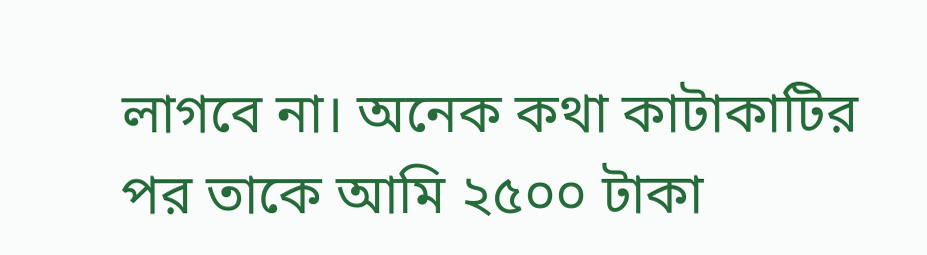লাগবে না। অনেক কথা কাটাকাটির পর তাকে আমি ২৫০০ টাকা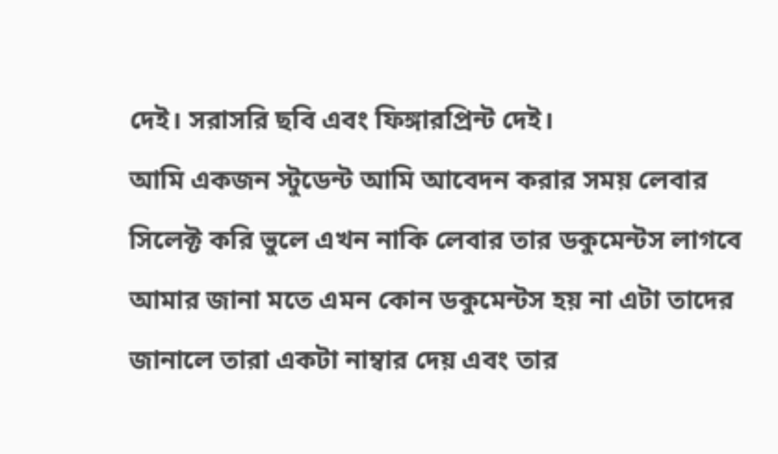দেই। সরাসরি ছবি এবং ফিঙ্গারপ্রিন্ট দেই।
আমি একজন স্টুডেন্ট আমি আবেদন করার সময় লেবার সিলেক্ট করি ভুলে এখন নাকি লেবার তার ডকুমেন্টস লাগবে আমার জানা মতে এমন কোন ডকুমেন্টস হয় না এটা তাদের জানালে তারা একটা নাম্বার দেয় এবং তার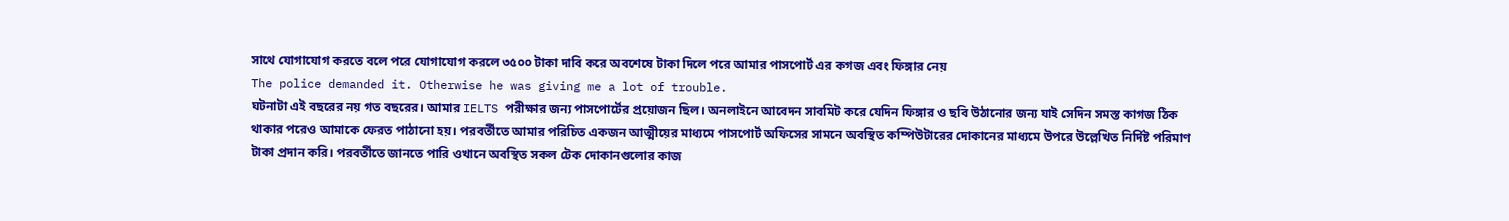সাথে যোগাযোগ করতে বলে পরে যোগাযোগ করলে ৩৫০০ টাকা দাবি করে অবশেষে টাকা দিলে পরে আমার পাসপোর্ট এর কগজ এবং ফিঙ্গার নেয়
The police demanded it. Otherwise he was giving me a lot of trouble.
ঘটনাটা এই বছরের নয় গত বছরের। আমার IELTS পরীক্ষার জন্য পাসপোর্টের প্রয়োজন ছিল। অনলাইনে আবেদন সাবমিট করে যেদিন ফিঙ্গার ও ছবি উঠানোর জন্য যাই সেদিন সমস্ত কাগজ ঠিক থাকার পরেও আমাকে ফেরত পাঠানো হয়। পরবর্তীতে আমার পরিচিত একজন আত্মীয়ের মাধ্যমে পাসপোর্ট অফিসের সামনে অবস্থিত কম্পিউটারের দোকানের মাধ্যমে উপরে উল্লেখিত নির্দিষ্ট পরিমাণ টাকা প্রদান করি। পরবর্তীতে জানতে পারি ওখানে অবস্থিত সকল টেক দোকানগুলোর কাজ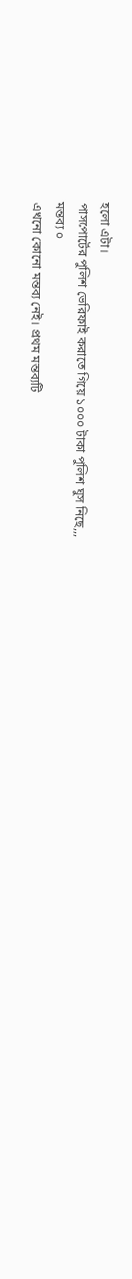হলো এটা।
পাসপোর্টের পুলিশ ভেরিফাই করাতে গিয়ে ১০০০ টাকা পুলিশ ঘুস নিছে,,,
মন্তব্য ০
এখনো কোনো মন্তব্য নেই। প্রথম মন্তব্যটি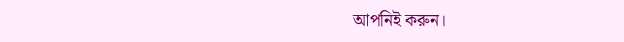আপনিই করুন।